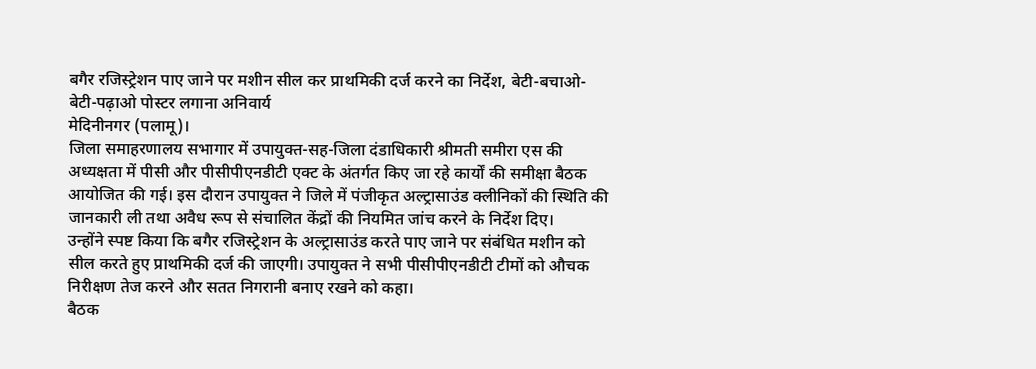बगैर रजिस्ट्रेशन पाए जाने पर मशीन सील कर प्राथमिकी दर्ज करने का निर्देश, बेटी-बचाओ-बेटी-पढ़ाओ पोस्टर लगाना अनिवार्य
मेदिनीनगर (पलामू)।
जिला समाहरणालय सभागार में उपायुक्त-सह-जिला दंडाधिकारी श्रीमती समीरा एस की अध्यक्षता में पीसी और पीसीपीएनडीटी एक्ट के अंतर्गत किए जा रहे कार्यों की समीक्षा बैठक आयोजित की गई। इस दौरान उपायुक्त ने जिले में पंजीकृत अल्ट्रासाउंड क्लीनिकों की स्थिति की जानकारी ली तथा अवैध रूप से संचालित केंद्रों की नियमित जांच करने के निर्देश दिए।
उन्होंने स्पष्ट किया कि बगैर रजिस्ट्रेशन के अल्ट्रासाउंड करते पाए जाने पर संबंधित मशीन को सील करते हुए प्राथमिकी दर्ज की जाएगी। उपायुक्त ने सभी पीसीपीएनडीटी टीमों को औचक निरीक्षण तेज करने और सतत निगरानी बनाए रखने को कहा।
बैठक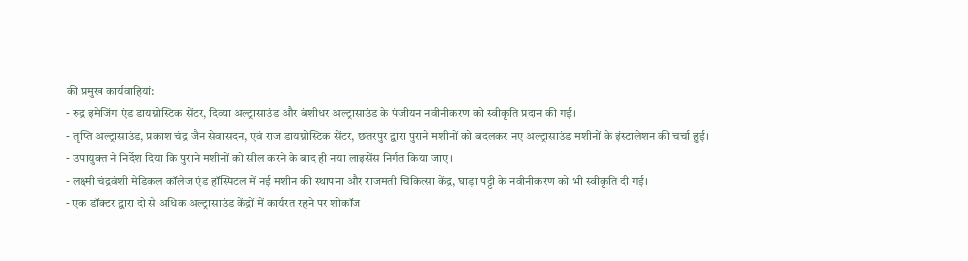की प्रमुख कार्यवाहियां:
- रुद्र इमेजिंग एंड डायग्नोस्टिक सेंटर, दिव्या अल्ट्रासाउंड और बंशीधर अल्ट्रासाउंड के पंजीयन नवीनीकरण को स्वीकृति प्रदान की गई।
- तृप्ति अल्ट्रासाउंड, प्रकाश चंद्र जैन सेवासदन, एवं राज डायग्नोस्टिक सेंटर, छतरपुर द्वारा पुराने मशीनों को बदलकर नए अल्ट्रासाउंड मशीनों के इंस्टालेशन की चर्चा हुई।
- उपायुक्त ने निर्देश दिया कि पुराने मशीनों को सील करने के बाद ही नया लाइसेंस निर्गत किया जाए।
- लक्ष्मी चंद्रवंशी मेडिकल कॉलेज एंड हॉस्पिटल में नई मशीन की स्थापना और राजमती चिकित्सा केंद्र, घाड़ा पट्टी के नवीनीकरण को भी स्वीकृति दी गई।
- एक डॉक्टर द्वारा दो से अधिक अल्ट्रासाउंड केंद्रों में कार्यरत रहने पर शोकॉज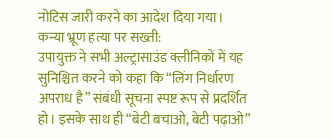नोटिस जारी करने का आदेश दिया गया।
कन्या भ्रूण हत्या पर सख्ती:
उपायुक्त ने सभी अल्ट्रासाउंड क्लीनिकों में यह सुनिश्चित करने को कहा कि “लिंग निर्धारण अपराध है” संबंधी सूचना स्पष्ट रूप से प्रदर्शित हो। इसके साथ ही “बेटी बचाओ, बेटी पढ़ाओ”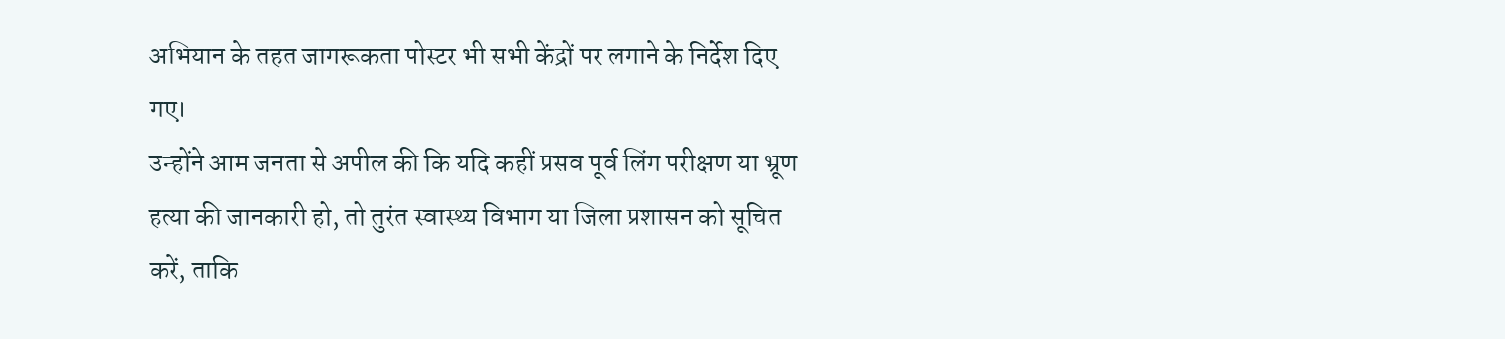अभियान के तहत जागरूकता पोस्टर भी सभी केंद्रों पर लगाने के निर्देश दिए गए।
उन्होंने आम जनता से अपील की कि यदि कहीं प्रसव पूर्व लिंग परीक्षण या भ्रूण हत्या की जानकारी हो, तो तुरंत स्वास्थ्य विभाग या जिला प्रशासन को सूचित करें, ताकि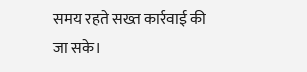समय रहते सख्त कार्रवाई की जा सके।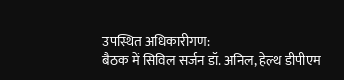उपस्थित अधिकारीगण:
बैठक में सिविल सर्जन डॉ. अनिल, हेल्थ डीपीएम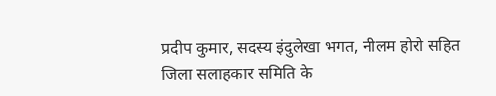प्रदीप कुमार, सदस्य इंदुलेखा भगत, नीलम होरो सहित जिला सलाहकार समिति के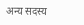अन्य सदस्य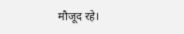मौजूद रहे।